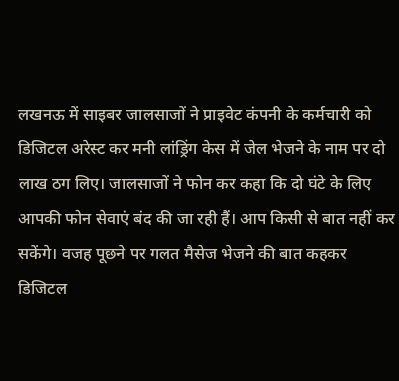लखनऊ में साइबर जालसाजों ने प्राइवेट कंपनी के कर्मचारी को डिजिटल अरेस्ट कर मनी लांड्रिंग केस में जेल भेजने के नाम पर दो लाख ठग लिए। जालसाजों ने फोन कर कहा कि दो घंटे के लिए आपकी फोन सेवाएं बंद की जा रही हैं। आप किसी से बात नहीं कर सकेंगे। वजह पूछने पर गलत मैसेज भेजने की बात कहकर डिजिटल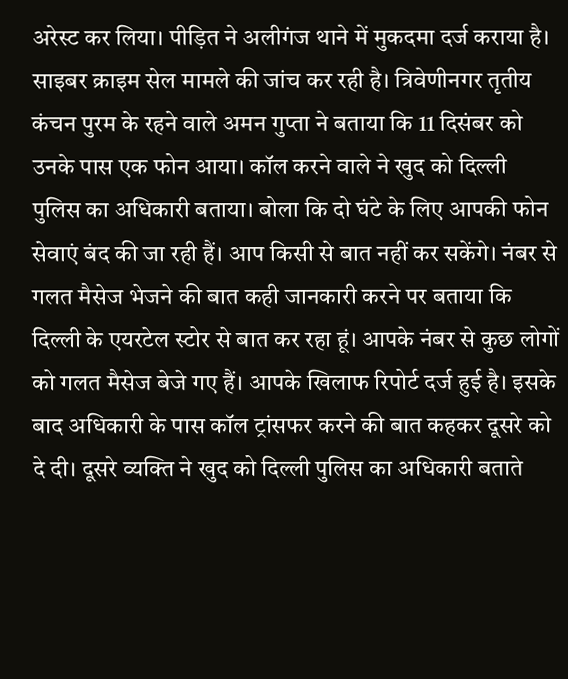अरेस्ट कर लिया। पीड़ित ने अलीगंज थाने में मुकदमा दर्ज कराया है। साइबर क्राइम सेल मामले की जांच कर रही है। त्रिवेणीनगर तृतीय कंचन पुरम के रहने वाले अमन गुप्ता ने बताया कि 11 दिसंबर को उनके पास एक फोन आया। कॉल करने वाले ने खुद को दिल्ली पुलिस का अधिकारी बताया। बोला कि दो घंटे के लिए आपकी फोन सेवाएं बंद की जा रही हैं। आप किसी से बात नहीं कर सकेंगे। नंबर से गलत मैसेज भेजने की बात कही जानकारी करने पर बताया कि दिल्ली के एयरटेल स्टोर से बात कर रहा हूं। आपके नंबर से कुछ लोगों को गलत मैसेज बेजे गए हैं। आपके खिलाफ रिपोर्ट दर्ज हुई है। इसके बाद अधिकारी के पास कॉल ट्रांसफर करने की बात कहकर दूसरे को दे दी। दूसरे व्यक्ति ने खुद को दिल्ली पुलिस का अधिकारी बताते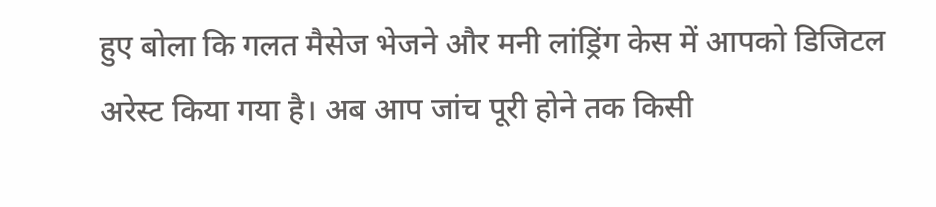हुए बोला कि गलत मैसेज भेजने और मनी लांड्रिंग केस में आपको डिजिटल अरेस्ट किया गया है। अब आप जांच पूरी होने तक किसी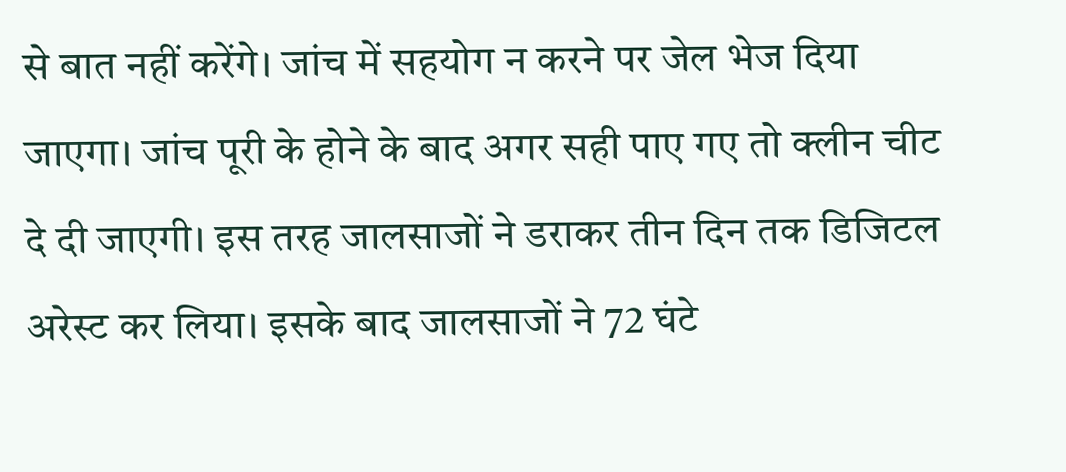से बात नहीं करेंगे। जांच में सहयोग न करने पर जेल भेज दिया जाएगा। जांच पूरी के होने के बाद अगर सही पाए गए तो क्लीन चीट दे दी जाएगी। इस तरह जालसाजों ने डराकर तीन दिन तक डिजिटल अरेस्ट कर लिया। इसके बाद जालसाजों ने 72 घंटे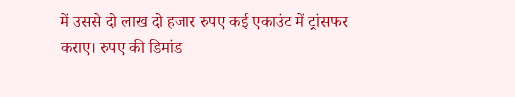में उससे दो लाख दो हजार रुपए कई एकाउंट में ट्रांसफर कराए। रुपए की डिमांड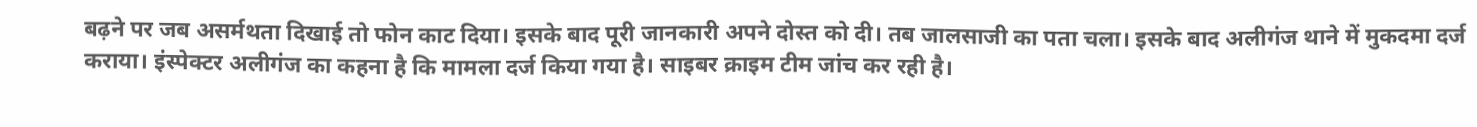बढ़ने पर जब असर्मथता दिखाई तो फोन काट दिया। इसके बाद पूरी जानकारी अपने दोस्त को दी। तब जालसाजी का पता चला। इसके बाद अलीगंज थाने में मुकदमा दर्ज कराया। इंस्पेक्टर अलीगंज का कहना है कि मामला दर्ज किया गया है। साइबर क्राइम टीम जांच कर रही है।